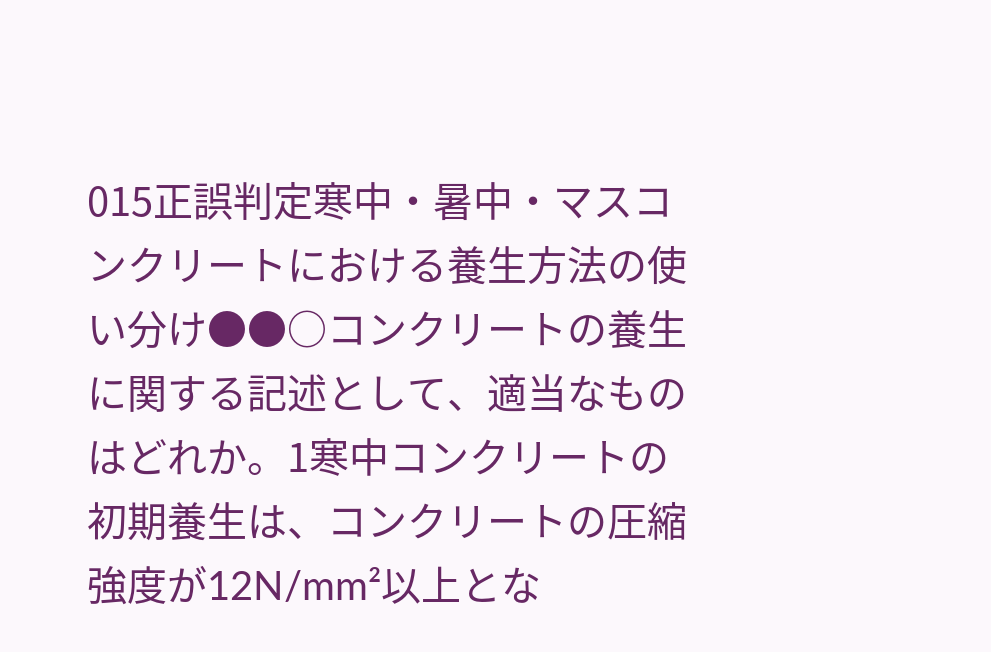015正誤判定寒中・暑中・マスコンクリートにおける養生方法の使い分け●●○コンクリートの養生に関する記述として、適当なものはどれか。1寒中コンクリートの初期養生は、コンクリートの圧縮強度が12N/mm²以上とな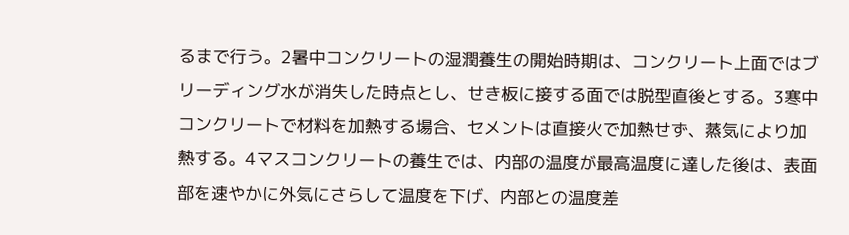るまで行う。2暑中コンクリートの湿潤養生の開始時期は、コンクリート上面ではブリーディング水が消失した時点とし、せき板に接する面では脱型直後とする。3寒中コンクリートで材料を加熱する場合、セメントは直接火で加熱せず、蒸気により加熱する。4マスコンクリートの養生では、内部の温度が最高温度に達した後は、表面部を速やかに外気にさらして温度を下げ、内部との温度差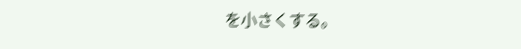を小さくする。